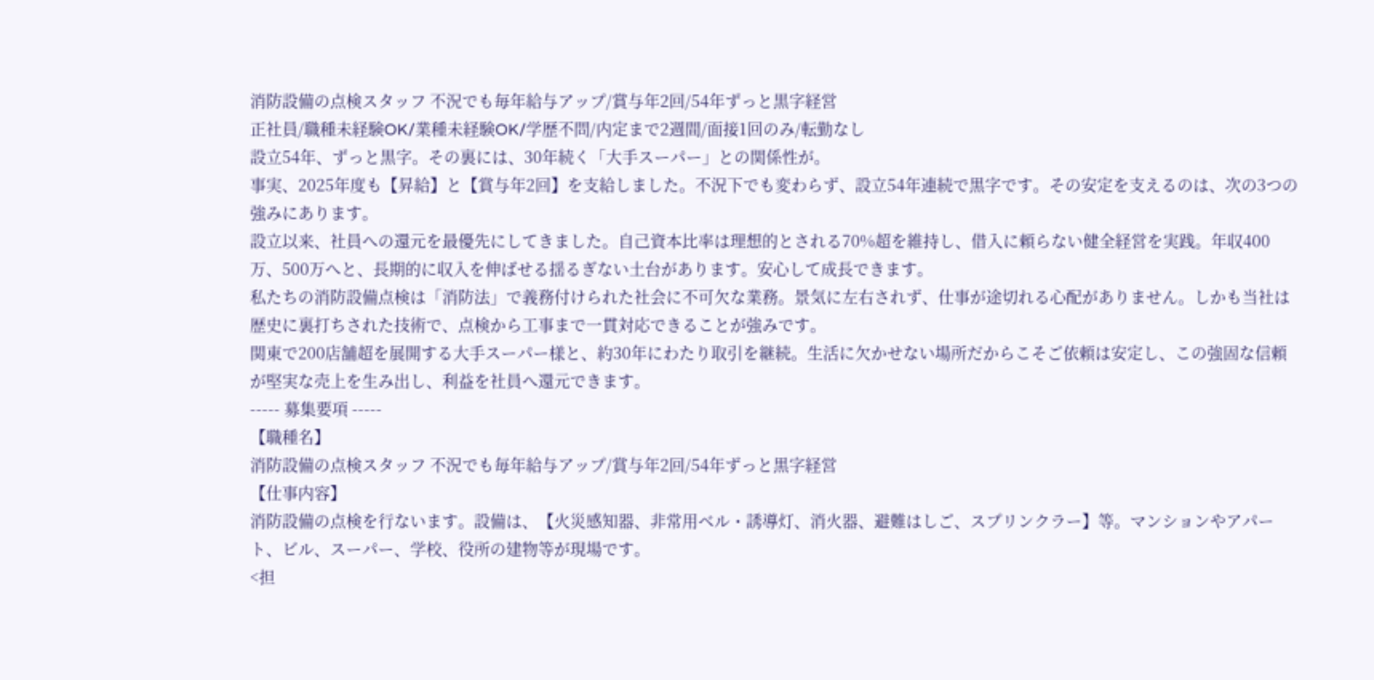消防設備の点検スタッフ 不況でも毎年給与アップ/賞与年2回/54年ずっと黒字経営
正社員/職種未経験OK/業種未経験OK/学歴不問/内定まで2週間/面接1回のみ/転勤なし
設立54年、ずっと黒字。その裏には、30年続く「大手スーパー」との関係性が。
事実、2025年度も【昇給】と【賞与年2回】を支給しました。不況下でも変わらず、設立54年連続で黒字です。その安定を支えるのは、次の3つの強みにあります。
設立以来、社員への還元を最優先にしてきました。自己資本比率は理想的とされる70%超を維持し、借入に頼らない健全経営を実践。年収400万、500万へと、長期的に収入を伸ばせる揺るぎない土台があります。安心して成長できます。
私たちの消防設備点検は「消防法」で義務付けられた社会に不可欠な業務。景気に左右されず、仕事が途切れる心配がありません。しかも当社は歴史に裏打ちされた技術で、点検から工事まで一貫対応できることが強みです。
関東で200店舗超を展開する大手スーパー様と、約30年にわたり取引を継続。生活に欠かせない場所だからこそご依頼は安定し、この強固な信頼が堅実な売上を生み出し、利益を社員へ還元できます。
----- 募集要項 -----
【職種名】
消防設備の点検スタッフ 不況でも毎年給与アップ/賞与年2回/54年ずっと黒字経営
【仕事内容】
消防設備の点検を行ないます。設備は、【火災感知器、非常用ベル・誘導灯、消火器、避難はしご、スプリンクラー】等。マンションやアパート、ビル、スーパー、学校、役所の建物等が現場です。
<担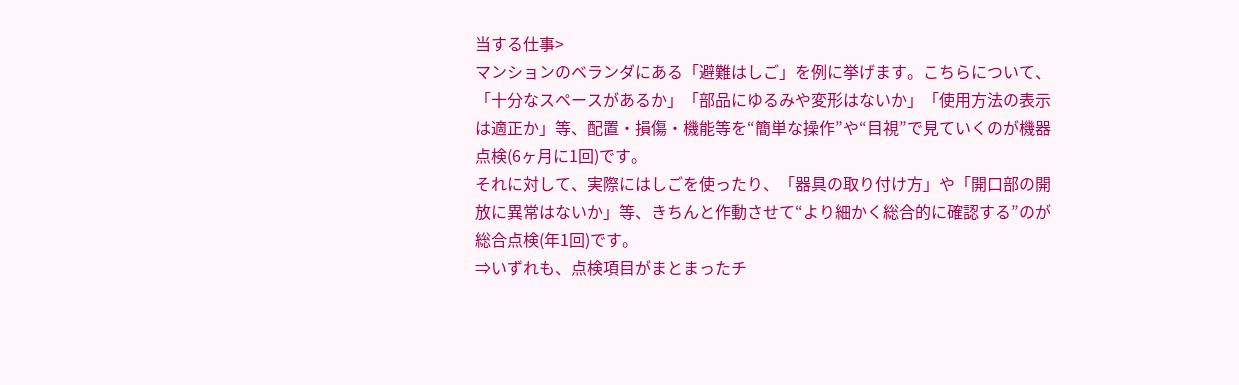当する仕事>
マンションのベランダにある「避難はしご」を例に挙げます。こちらについて、「十分なスペースがあるか」「部品にゆるみや変形はないか」「使用方法の表示は適正か」等、配置・損傷・機能等を“簡単な操作”や“目視”で見ていくのが機器点検(6ヶ月に1回)です。
それに対して、実際にはしごを使ったり、「器具の取り付け方」や「開口部の開放に異常はないか」等、きちんと作動させて“より細かく総合的に確認する”のが総合点検(年1回)です。
⇒いずれも、点検項目がまとまったチ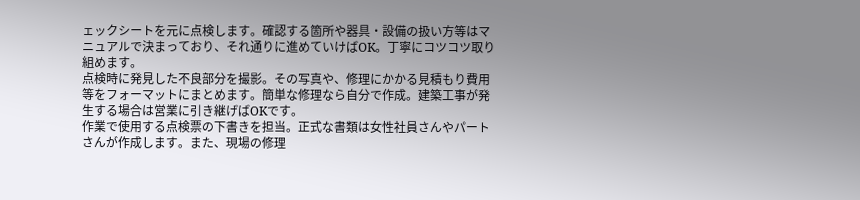ェックシートを元に点検します。確認する箇所や器具・設備の扱い方等はマニュアルで決まっており、それ通りに進めていけばOK。丁寧にコツコツ取り組めます。
点検時に発見した不良部分を撮影。その写真や、修理にかかる見積もり費用等をフォーマットにまとめます。簡単な修理なら自分で作成。建築工事が発生する場合は営業に引き継げばOKです。
作業で使用する点検票の下書きを担当。正式な書類は女性社員さんやパートさんが作成します。また、現場の修理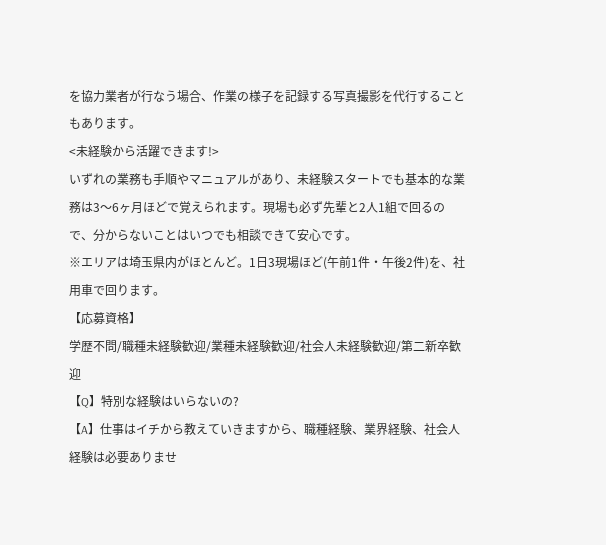を協力業者が行なう場合、作業の様子を記録する写真撮影を代行することもあります。
<未経験から活躍できます!>
いずれの業務も手順やマニュアルがあり、未経験スタートでも基本的な業務は3〜6ヶ月ほどで覚えられます。現場も必ず先輩と2人1組で回るので、分からないことはいつでも相談できて安心です。
※エリアは埼玉県内がほとんど。1日3現場ほど(午前1件・午後2件)を、社用車で回ります。
【応募資格】
学歴不問/職種未経験歓迎/業種未経験歓迎/社会人未経験歓迎/第二新卒歓迎
【Q】特別な経験はいらないの?
【A】仕事はイチから教えていきますから、職種経験、業界経験、社会人経験は必要ありませ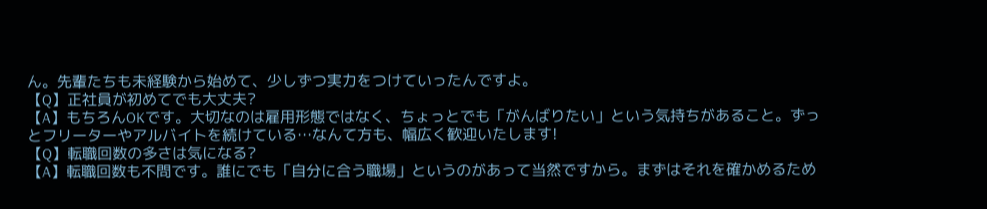ん。先輩たちも未経験から始めて、少しずつ実力をつけていったんですよ。
【Q】正社員が初めてでも大丈夫?
【A】もちろんOKです。大切なのは雇用形態ではなく、ちょっとでも「がんばりたい」という気持ちがあること。ずっとフリーターやアルバイトを続けている…なんて方も、幅広く歓迎いたします!
【Q】転職回数の多さは気になる?
【A】転職回数も不問です。誰にでも「自分に合う職場」というのがあって当然ですから。まずはそれを確かめるため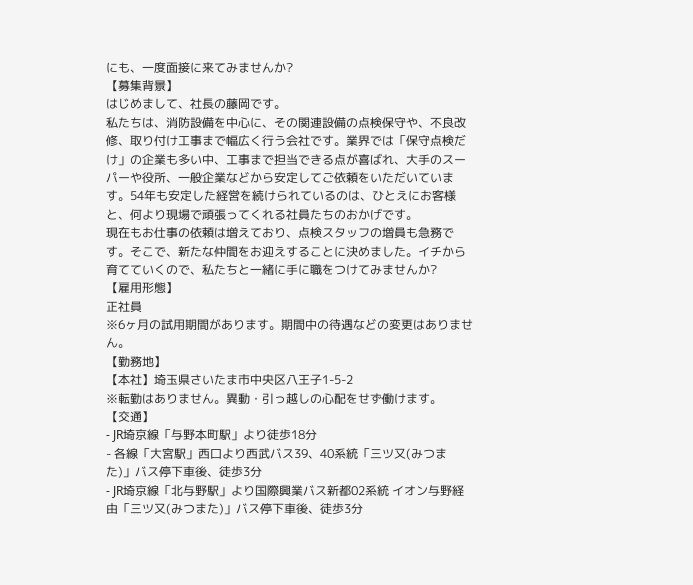にも、一度面接に来てみませんか?
【募集背景】
はじめまして、社長の藤岡です。
私たちは、消防設備を中心に、その関連設備の点検保守や、不良改修、取り付け工事まで幅広く行う会社です。業界では「保守点検だけ」の企業も多い中、工事まで担当できる点が喜ばれ、大手のスーパーや役所、一般企業などから安定してご依頼をいただいています。54年も安定した経営を続けられているのは、ひとえにお客様と、何より現場で頑張ってくれる社員たちのおかげです。
現在もお仕事の依頼は増えており、点検スタッフの増員も急務です。そこで、新たな仲間をお迎えすることに決めました。イチから育てていくので、私たちと一緒に手に職をつけてみませんか?
【雇用形態】
正社員
※6ヶ月の試用期間があります。期間中の待遇などの変更はありません。
【勤務地】
【本社】埼玉県さいたま市中央区八王子1-5-2
※転勤はありません。異動・引っ越しの心配をせず働けます。
【交通】
- JR埼京線「与野本町駅」より徒歩18分
- 各線「大宮駅」西口より西武バス39、40系統「三ツ又(みつまた)」バス停下車後、徒歩3分
- JR埼京線「北与野駅」より国際興業バス新都02系統 イオン与野経由「三ツ又(みつまた)」バス停下車後、徒歩3分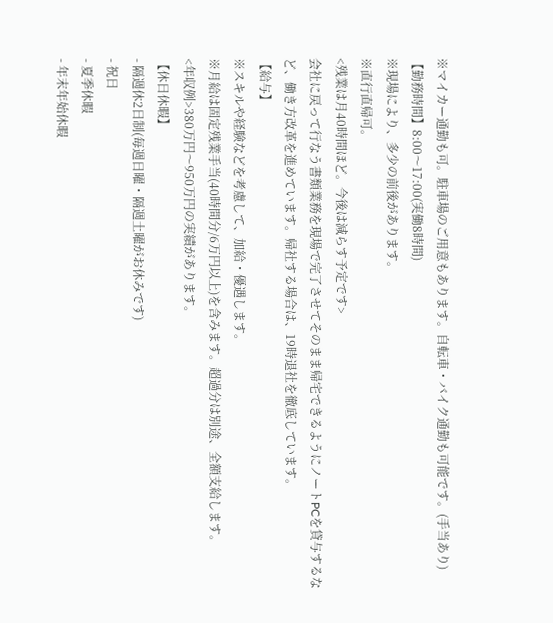※マイカー通勤も可。駐車場のご用意もあります。自転車・バイク通勤も可能です。(手当あり)
【勤務時間】8:00〜17:00(実働8時間)
※現場により、多少の前後があります。
※直行直帰可。
<残業は月40時間ほど。今後は減らす予定です>
会社に戻って行なう書類業務を現場で完了させてそのまま帰宅できるようにノートPCを貸与するなど、働き方改革を進めています。帰社する場合は、19時退社を徹底しています。
【給与】
※スキルや経験などを考慮して、加給・優遇します。
※月給は固定残業手当(40時間分/6万円以上)を含みます。超過分は別途、全額支給します。
<年収例>380万円〜950万円の実績があります。
【休日休暇】
- 隔週休2日制(毎週日曜・隔週土曜がお休みです)
- 祝日
- 夏季休暇
- 年末年始休暇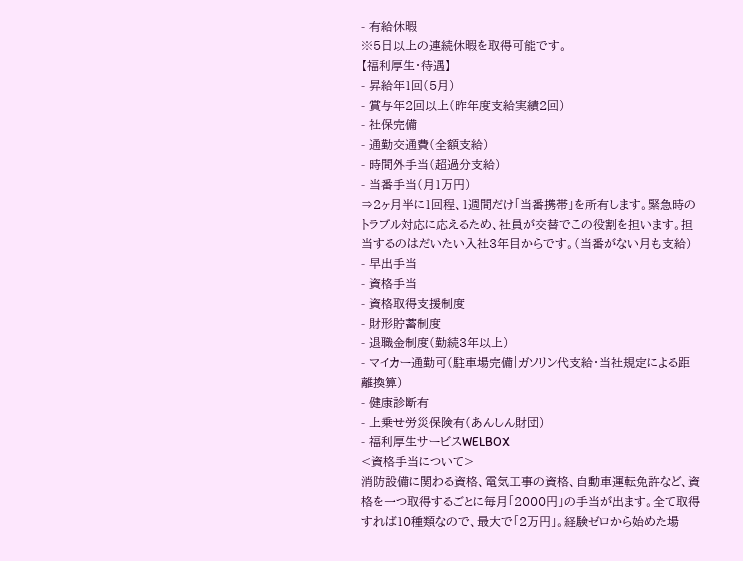- 有給休暇
※5日以上の連続休暇を取得可能です。
【福利厚生・待遇】
- 昇給年1回(5月)
- 賞与年2回以上(昨年度支給実績2回)
- 社保完備
- 通勤交通費(全額支給)
- 時間外手当(超過分支給)
- 当番手当(月1万円)
⇒2ヶ月半に1回程、1週間だけ「当番携帯」を所有します。緊急時のトラブル対応に応えるため、社員が交替でこの役割を担います。担当するのはだいたい入社3年目からです。(当番がない月も支給)
- 早出手当
- 資格手当
- 資格取得支援制度
- 財形貯蓄制度
- 退職金制度(勤続3年以上)
- マイカー通勤可(駐車場完備|ガソリン代支給・当社規定による距離換算)
- 健康診断有
- 上乗せ労災保険有(あんしん財団)
- 福利厚生サービスWELBOX
<資格手当について>
消防設備に関わる資格、電気工事の資格、自動車運転免許など、資格を一つ取得するごとに毎月「2000円」の手当が出ます。全て取得すれば10種類なので、最大で「2万円」。経験ゼロから始めた場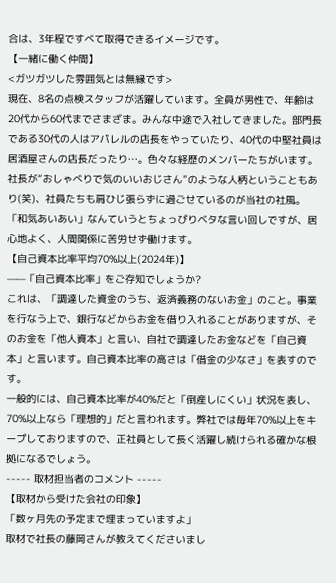合は、3年程ですべて取得できるイメージです。
【一緒に働く仲間】
<ガツガツした雰囲気とは無縁です>
現在、8名の点検スタッフが活躍しています。全員が男性で、年齢は20代から60代までさまざま。みんな中途で入社してきました。部門長である30代の人はアパレルの店長をやっていたり、40代の中堅社員は居酒屋さんの店長だったり…。色々な経歴のメンバーたちがいます。
社長が“おしゃべりで気のいいおじさん”のような人柄ということもあり(笑)、社員たちも肩ひじ張らずに過ごせているのが当社の社風。「和気あいあい」なんていうとちょっぴりベタな言い回しですが、居心地よく、人間関係に苦労せず働けます。
【自己資本比率平均70%以上(2024年)】
——「自己資本比率」をご存知でしょうか?
これは、「調達した資金のうち、返済義務のないお金」のこと。事業を行なう上で、銀行などからお金を借り入れることがありますが、そのお金を「他人資本」と言い、自社で調達したお金などを「自己資本」と言います。自己資本比率の高さは「借金の少なさ」を表すのです。
一般的には、自己資本比率が40%だと「倒産しにくい」状況を表し、70%以上なら「理想的」だと言われます。弊社では毎年70%以上をキープしておりますので、正社員として長く活躍し続けられる確かな根拠になるでしょう。
----- 取材担当者のコメント -----
【取材から受けた会社の印象】
「数ヶ月先の予定まで埋まっていますよ」
取材で社長の藤岡さんが教えてくださいまし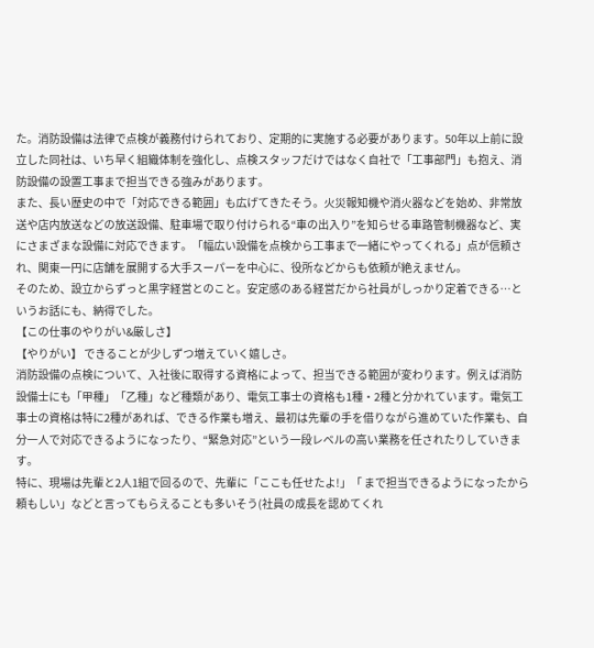た。消防設備は法律で点検が義務付けられており、定期的に実施する必要があります。50年以上前に設立した同社は、いち早く組織体制を強化し、点検スタッフだけではなく自社で「工事部門」も抱え、消防設備の設置工事まで担当できる強みがあります。
また、長い歴史の中で「対応できる範囲」も広げてきたそう。火災報知機や消火器などを始め、非常放送や店内放送などの放送設備、駐車場で取り付けられる“車の出入り”を知らせる車路管制機器など、実にさまざまな設備に対応できます。「幅広い設備を点検から工事まで一緒にやってくれる」点が信頼され、関東一円に店舗を展開する大手スーパーを中心に、役所などからも依頼が絶えません。
そのため、設立からずっと黒字経営とのこと。安定感のある経営だから社員がしっかり定着できる…というお話にも、納得でした。
【この仕事のやりがい&厳しさ】
【やりがい】 できることが少しずつ増えていく嬉しさ。
消防設備の点検について、入社後に取得する資格によって、担当できる範囲が変わります。例えば消防設備士にも「甲種」「乙種」など種類があり、電気工事士の資格も1種・2種と分かれています。電気工事士の資格は特に2種があれば、できる作業も増え、最初は先輩の手を借りながら進めていた作業も、自分一人で対応できるようになったり、“緊急対応”という一段レベルの高い業務を任されたりしていきます。
特に、現場は先輩と2人1組で回るので、先輩に「ここも任せたよ!」「 まで担当できるようになったから頼もしい」などと言ってもらえることも多いそう(社員の成長を認めてくれ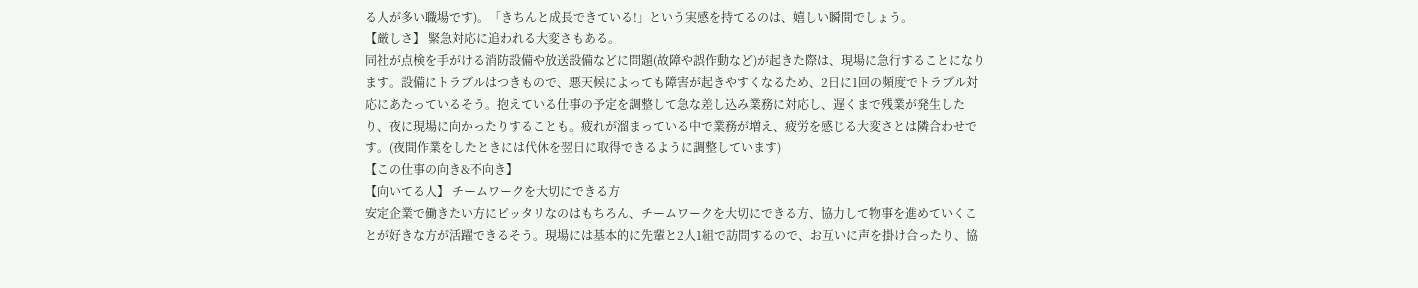る人が多い職場です)。「きちんと成長できている!」という実感を持てるのは、嬉しい瞬間でしょう。
【厳しさ】 緊急対応に追われる大変さもある。
同社が点検を手がける消防設備や放送設備などに問題(故障や誤作動など)が起きた際は、現場に急行することになります。設備にトラブルはつきもので、悪天候によっても障害が起きやすくなるため、2日に1回の頻度でトラブル対応にあたっているそう。抱えている仕事の予定を調整して急な差し込み業務に対応し、遅くまで残業が発生したり、夜に現場に向かったりすることも。疲れが溜まっている中で業務が増え、疲労を感じる大変さとは隣合わせです。(夜間作業をしたときには代休を翌日に取得できるように調整しています)
【この仕事の向き&不向き】
【向いてる人】 チームワークを大切にできる方
安定企業で働きたい方にピッタリなのはもちろん、チームワークを大切にできる方、協力して物事を進めていくことが好きな方が活躍できるそう。現場には基本的に先輩と2人1組で訪問するので、お互いに声を掛け合ったり、協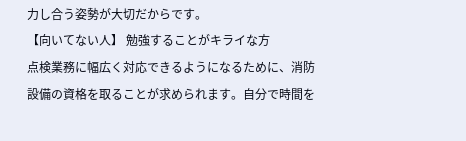力し合う姿勢が大切だからです。
【向いてない人】 勉強することがキライな方
点検業務に幅広く対応できるようになるために、消防設備の資格を取ることが求められます。自分で時間を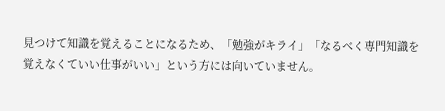見つけて知識を覚えることになるため、「勉強がキライ」「なるべく専門知識を覚えなくていい仕事がいい」という方には向いていません。